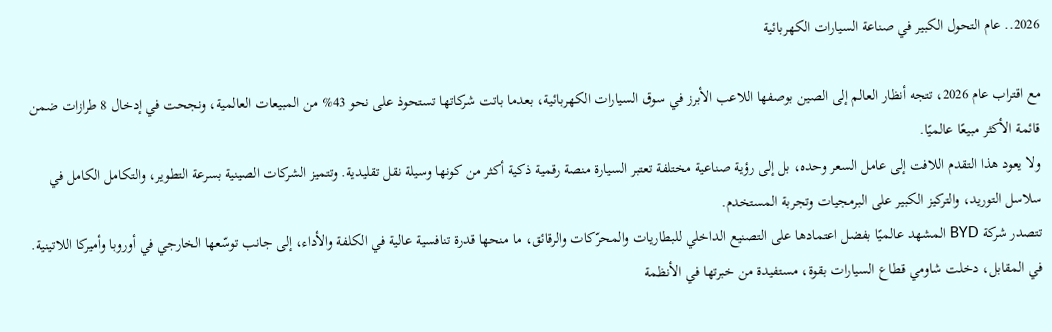2026.. عام التحول الكبير في صناعة السيارات الكهربائية

مع اقتراب عام 2026، تتجه أنظار العالم إلى الصين بوصفها اللاعب الأبرز في سوق السيارات الكهربائية، بعدما باتت شركاتها تستحوذ على نحو 43% من المبيعات العالمية، ونجحت في إدخال 8 طرازات ضمن قائمة الأكثر مبيعًا عالميًا.
ولا يعود هذا التقدم اللافت إلى عامل السعر وحده، بل إلى رؤية صناعية مختلفة تعتبر السيارة منصة رقمية ذكية أكثر من كونها وسيلة نقل تقليدية. وتتميز الشركات الصينية بسرعة التطوير، والتكامل الكامل في سلاسل التوريد، والتركيز الكبير على البرمجيات وتجربة المستخدم.
تتصدر شركة BYD المشهد عالميًا بفضل اعتمادها على التصنيع الداخلي للبطاريات والمحرّكات والرقائق، ما منحها قدرة تنافسية عالية في الكلفة والأداء، إلى جانب توسّعها الخارجي في أوروبا وأميركا اللاتينية.
في المقابل، دخلت شاومي قطاع السيارات بقوة، مستفيدة من خبرتها في الأنظمة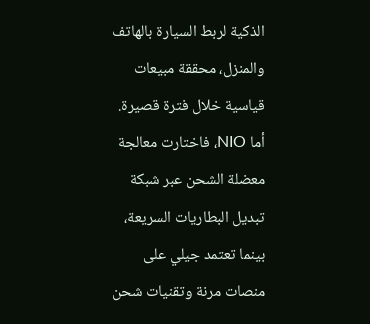الذكية لربط السيارة بالهاتف والمنزل، محققة مبيعات قياسية خلال فترة قصيرة.
أما NIO، فاختارت معالجة معضلة الشحن عبر شبكة تبديل البطاريات السريعة، بينما تعتمد جيلي على منصات مرنة وتقنيات شحن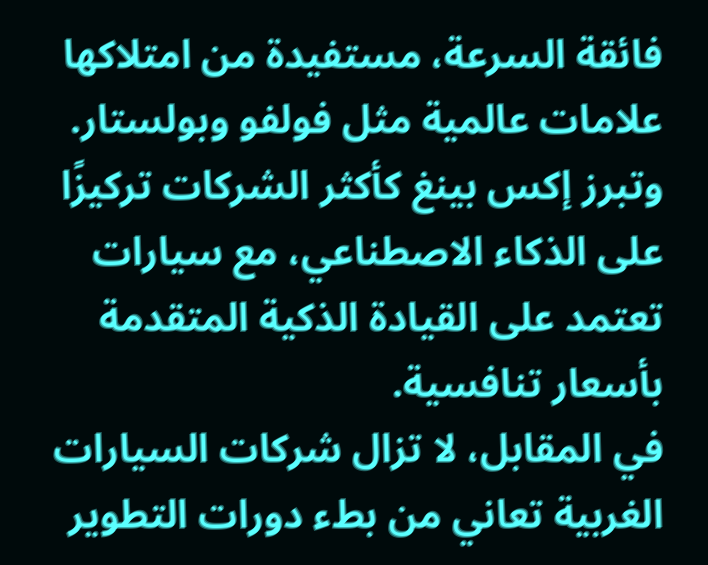فائقة السرعة، مستفيدة من امتلاكها علامات عالمية مثل فولفو وبولستار.
وتبرز إكس بينغ كأكثر الشركات تركيزًا على الذكاء الاصطناعي، مع سيارات تعتمد على القيادة الذكية المتقدمة بأسعار تنافسية.
في المقابل، لا تزال شركات السيارات الغربية تعاني من بطء دورات التطوير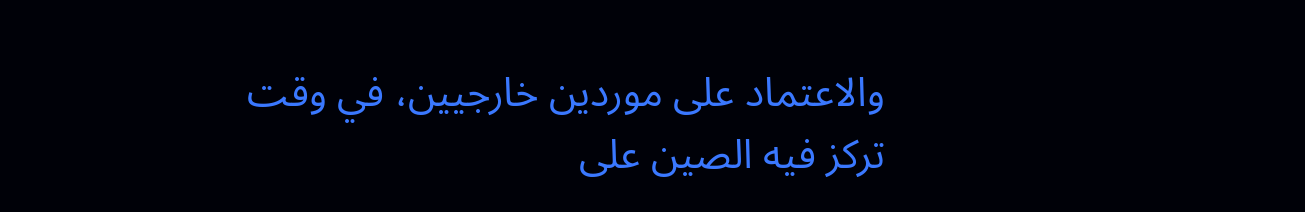والاعتماد على موردين خارجيين، في وقت تركز فيه الصين على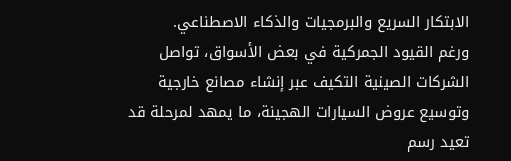الابتكار السريع والبرمجيات والذكاء الاصطناعي.
ورغم القيود الجمركية في بعض الأسواق، تواصل الشركات الصينية التكيف عبر إنشاء مصانع خارجية وتوسيع عروض السيارات الهجينة، ما يمهد لمرحلة قد تعيد رسم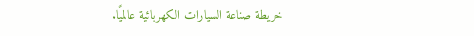خريطة صناعة السيارات الكهربائية عالميًا.